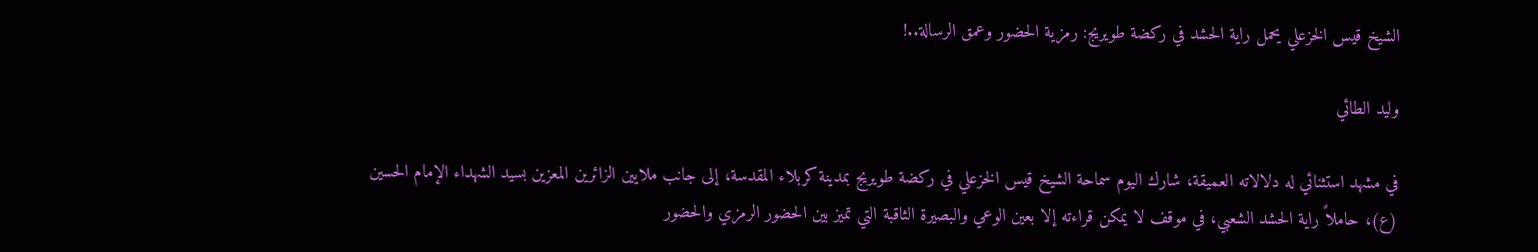الشيخ قيس الخزعلي يحمل راية الحشد في ركضة طويريج: رمزية الحضور وعمق الرسالة..!

وليد الطائي

في مشهد استثنائي له دلالاته العميقة، شارك اليوم سماحة الشيخ قيس الخزعلي في ركضة طويريج بمدينة كربلاء المقدسة، إلى جانب ملايين الزائرين المعزين بسيد الشهداء الإمام الحسين (ع)، حاملاً راية الحشد الشعبي، في موقف لا يمكن قراءته إلا بعين الوعي والبصيرة الثاقبة التي تميز بين الحضور الرمزي والحضور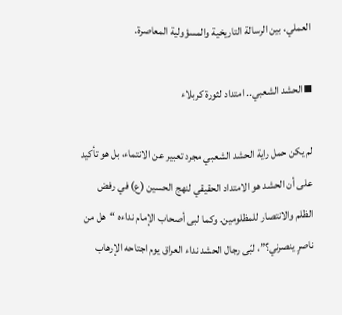العملي، بين الرسالة التاريخية والمسؤولية المعاصرة.

▪الحشد الشعبي.. امتداد لثورة كربلاء

لم يكن حمل راية الحشد الشعبي مجرد تعبير عن الانتماء، بل هو تأكيد على أن الحشد هو الامتداد الحقيقي لنهج الحسين (ع) في رفض الظلم والانتصار للمظلومين. وكما لبى أصحاب الإمام نداءه “هل من ناصرٍ ينصرني؟”، لبّى رجال الحشد نداء العراق يوم اجتاحه الإرهاب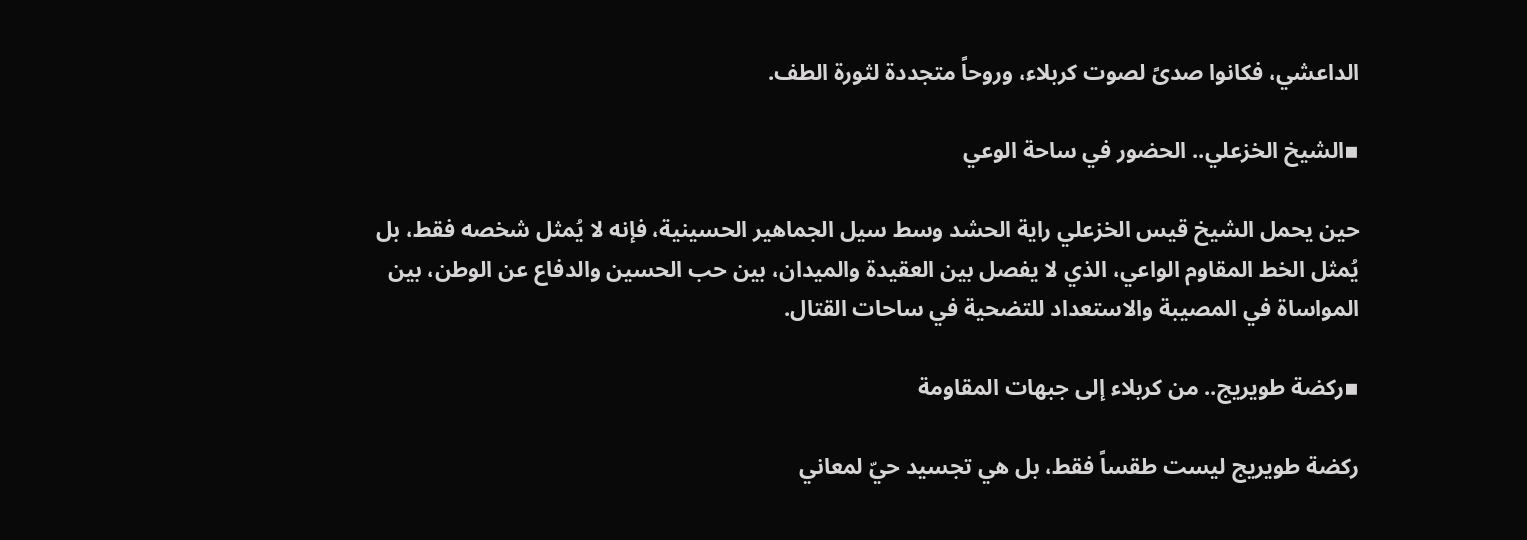الداعشي، فكانوا صدىً لصوت كربلاء، وروحاً متجددة لثورة الطف.

▪الشيخ الخزعلي.. الحضور في ساحة الوعي

حين يحمل الشيخ قيس الخزعلي راية الحشد وسط سيل الجماهير الحسينية، فإنه لا يُمثل شخصه فقط، بل يُمثل الخط المقاوم الواعي، الذي لا يفصل بين العقيدة والميدان، بين حب الحسين والدفاع عن الوطن، بين المواساة في المصيبة والاستعداد للتضحية في ساحات القتال.

▪ركضة طويريج.. من كربلاء إلى جبهات المقاومة

ركضة طويريج ليست طقساً فقط، بل هي تجسيد حيّ لمعاني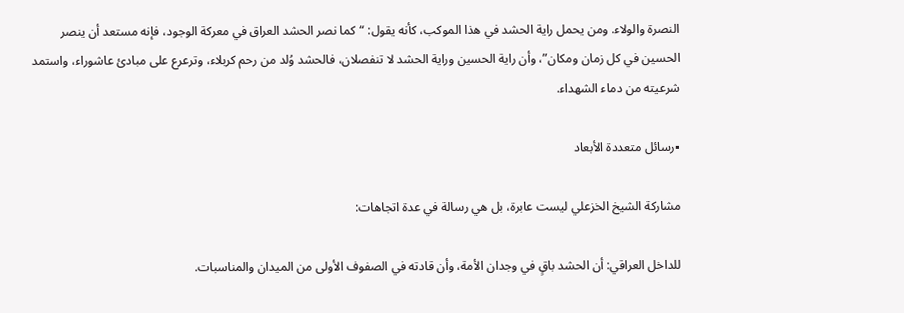النصرة والولاء. ومن يحمل راية الحشد في هذا الموكب، كأنه يقول: “كما نصر الحشد العراق في معركة الوجود، فإنه مستعد أن ينصر الحسين في كل زمان ومكان”، وأن راية الحسين وراية الحشد لا تنفصلان، فالحشد وُلد من رحم كربلاء، وترعرع على مبادئ عاشوراء، واستمد شرعيته من دماء الشهداء.

▪رسائل متعددة الأبعاد

مشاركة الشيخ الخزعلي ليست عابرة، بل هي رسالة في عدة اتجاهات:

للداخل العراقي: أن الحشد باقٍ في وجدان الأمة، وأن قادته في الصفوف الأولى من الميدان والمناسبات.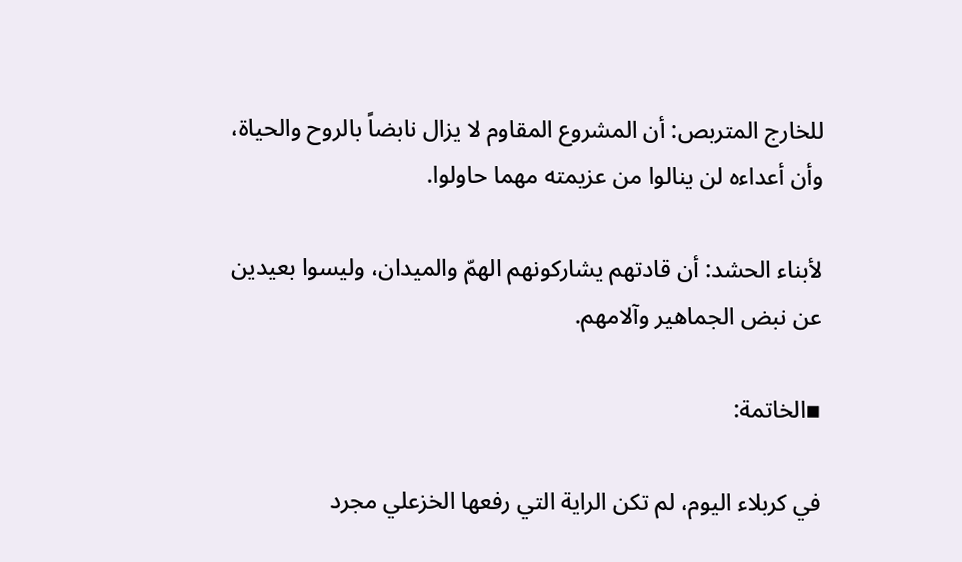للخارج المتربص: أن المشروع المقاوم لا يزال نابضاً بالروح والحياة، وأن أعداءه لن ينالوا من عزيمته مهما حاولوا.

لأبناء الحشد: أن قادتهم يشاركونهم الهمّ والميدان، وليسوا بعيدين عن نبض الجماهير وآلامهم.

▪الخاتمة:

في كربلاء اليوم، لم تكن الراية التي رفعها الخزعلي مجرد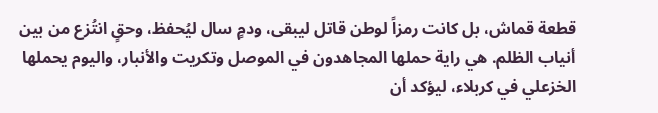قطعة قماش، بل كانت رمزاً لوطن قاتل ليبقى، ودمٍ سال ليُحفظ، وحقٍ انتُزع من بين أنياب الظلم. هي راية حملها المجاهدون في الموصل وتكريت والأنبار، واليوم يحملها الخزعلي في كربلاء، ليؤكد أن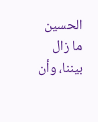الحسين ما زال بيننا، وأن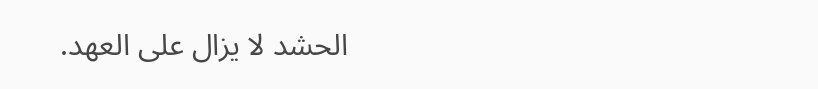الحشد لا يزال على العهد.